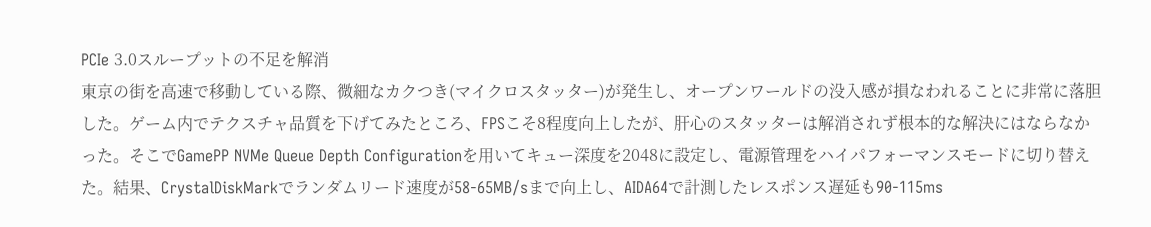PCIe 3.0スループットの不足を解消
東京の街を高速で移動している際、微細なカクつき(マイクロスタッター)が発生し、オープンワールドの没入感が損なわれることに非常に落胆した。ゲーム内でテクスチャ品質を下げてみたところ、FPSこそ8程度向上したが、肝心のスタッターは解消されず根本的な解決にはならなかった。そこでGamePP NVMe Queue Depth Configurationを用いてキュー深度を2048に設定し、電源管理をハイパフォーマンスモードに切り替えた。結果、CrystalDiskMarkでランダムリード速度が58-65MB/sまで向上し、AIDA64で計測したレスポンス遅延も90-115ms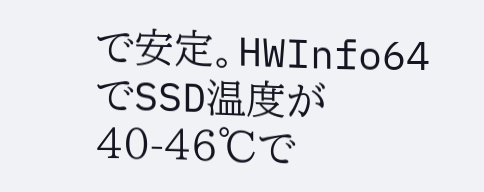で安定。HWInfo64でSSD温度が40-46℃で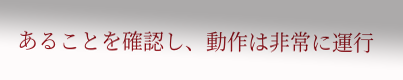あることを確認し、動作は非常に運行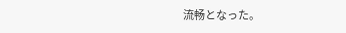流畅となった。